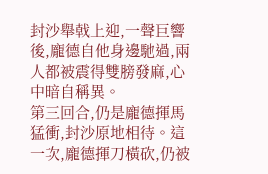封沙舉戟上迎,一聲巨響後,龐德自他身邊馳過,兩人都被震得雙膀發麻,心中暗自稱異。
第三回合,仍是龐德揮馬猛衝,封沙原地相待。這一次,龐德揮刀橫砍,仍被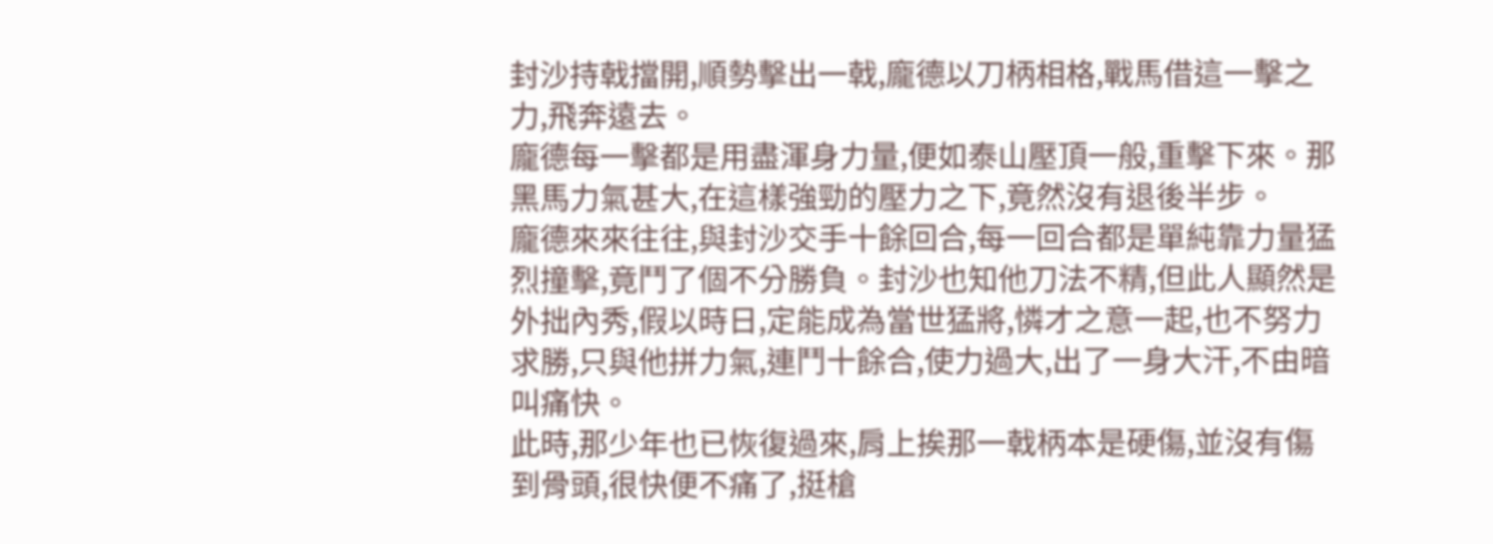封沙持戟擋開,順勢擊出一戟,龐德以刀柄相格,戰馬借這一擊之力,飛奔遠去。
龐德每一擊都是用盡渾身力量,便如泰山壓頂一般,重擊下來。那黑馬力氣甚大,在這樣強勁的壓力之下,竟然沒有退後半步。
龐德來來往往,與封沙交手十餘回合,每一回合都是單純靠力量猛烈撞擊,竟鬥了個不分勝負。封沙也知他刀法不精,但此人顯然是外拙內秀,假以時日,定能成為當世猛將,憐才之意一起,也不努力求勝,只與他拼力氣,連鬥十餘合,使力過大,出了一身大汗,不由暗叫痛快。
此時,那少年也已恢復過來,肩上挨那一戟柄本是硬傷,並沒有傷到骨頭,很快便不痛了,挺槍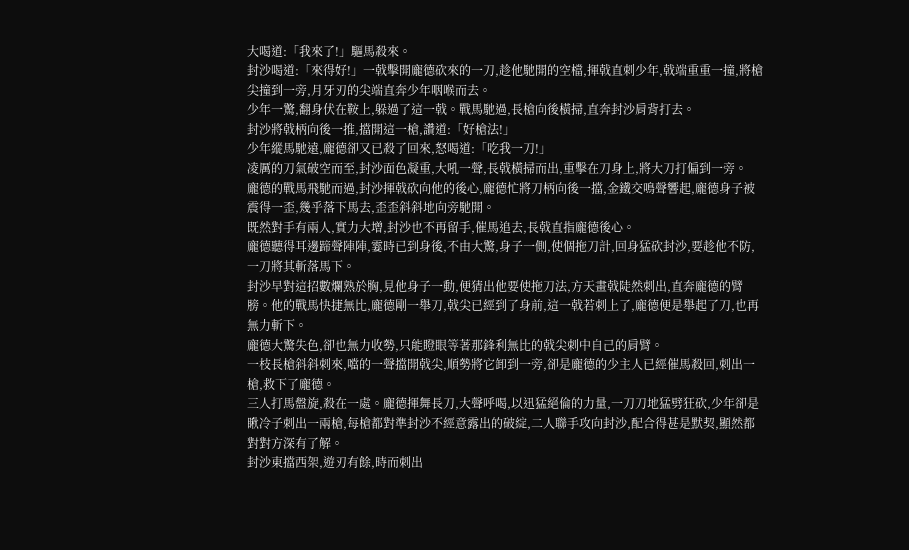大喝道:「我來了!」驅馬殺來。
封沙喝道:「來得好!」一戟擊開龐德砍來的一刀,趁他馳開的空檔,揮戟直刺少年,戟端重重一撞,將槍尖撞到一旁,月牙刃的尖端直奔少年咽喉而去。
少年一驚,翻身伏在鞍上,躲過了這一戟。戰馬馳過,長槍向後橫掃,直奔封沙肩背打去。
封沙將戟柄向後一推,擋開這一槍,讚道:「好槍法!」
少年縱馬馳遠,龐德卻又已殺了回來,怒喝道:「吃我一刀!」
凌厲的刀氣破空而至,封沙面色凝重,大吼一聲,長戟橫掃而出,重擊在刀身上,將大刀打偏到一旁。
龐德的戰馬飛馳而過,封沙揮戟砍向他的後心,龐德忙將刀柄向後一擋,金鐵交鳴聲響起,龐德身子被震得一歪,幾乎落下馬去,歪歪斜斜地向旁馳開。
既然對手有兩人,實力大增,封沙也不再留手,催馬追去,長戟直指龐德後心。
龐德聽得耳邊蹄聲陣陣,霎時已到身後,不由大驚,身子一側,使個拖刀計,回身猛砍封沙,要趁他不防,一刀將其斬落馬下。
封沙早對這招數爛熟於胸,見他身子一動,便猜出他要使拖刀法,方天畫戟陡然刺出,直奔龐德的臂膀。他的戰馬快捷無比,龐德剛一舉刀,戟尖已經到了身前,這一戟若刺上了,龐德便是舉起了刀,也再無力斬下。
龐德大驚失色,卻也無力收勢,只能瞪眼等著那鋒利無比的戟尖刺中自己的肩臂。
一枝長槍斜斜刺來,噹的一聲擋開戟尖,順勢將它卸到一旁,卻是龐德的少主人已經催馬殺回,刺出一槍,救下了龐德。
三人打馬盤旋,殺在一處。龐德揮舞長刀,大聲呼喝,以迅猛絕倫的力量,一刀刀地猛劈狂砍,少年卻是瞅冷子刺出一兩槍,每槍都對準封沙不經意露出的破綻,二人聯手攻向封沙,配合得甚是默契,顯然都對對方深有了解。
封沙東擋西架,遊刃有餘,時而刺出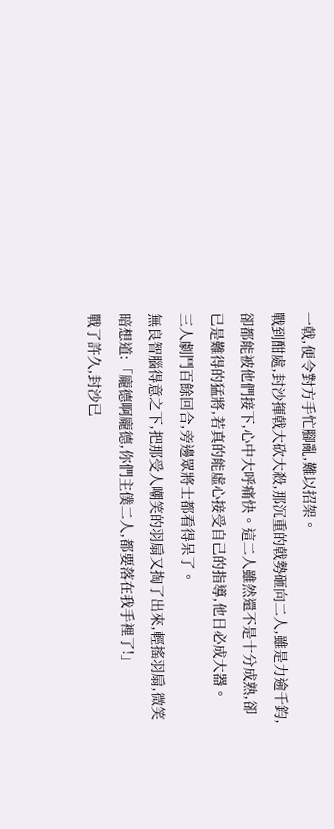一戟,便令對方手忙腳亂,難以招架。
戰到酣處,封沙揮戟大砍大殺,那沉重的戟勢砸向二人,雖是力逾千鈞,卻都能被他們接下,心中大呼痛快。這二人雖然還不是十分成熟,卻已是難得的猛將,若真的能虛心接受自己的指導,他日必成大器。
三人劇鬥百餘回合,旁邊眾將士都看得呆了。
無良智腦得意之下,把那受人嘲笑的羽扇又掏了出來,輕搖羽扇,微笑暗想道:「龐德啊龐德,你們主僕二人,都要落在我手裡了!」
戰了許久,封沙已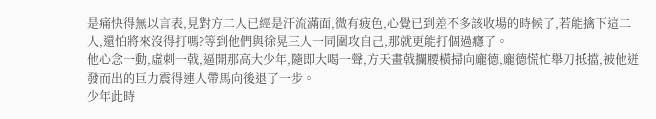是痛快得無以言表,見對方二人已經是汗流滿面,微有疲色,心覺已到差不多該收場的時候了,若能擒下這二人,還怕將來沒得打嗎?等到他們與徐晃三人一同圍攻自己,那就更能打個過癮了。
他心念一動,虛刺一戟,逼開那高大少年,隨即大喝一聲,方天畫戟攔腰橫掃向龐德,龐德慌忙舉刀抵擋,被他迸發而出的巨力震得連人帶馬向後退了一步。
少年此時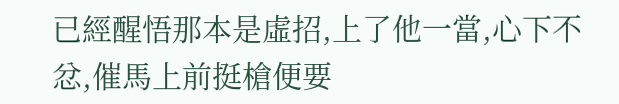已經醒悟那本是虛招,上了他一當,心下不忿,催馬上前挺槍便要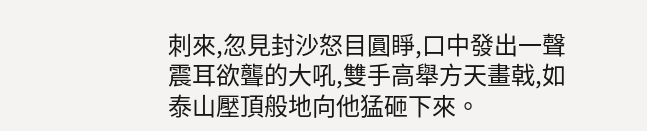刺來,忽見封沙怒目圓睜,口中發出一聲震耳欲聾的大吼,雙手高舉方天畫戟,如泰山壓頂般地向他猛砸下來。